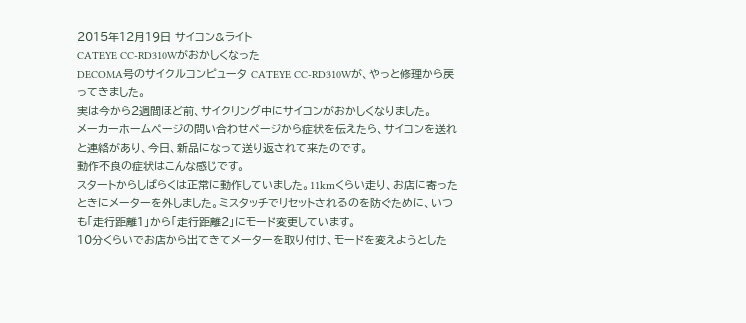2015年12月19日 サイコン&ライト
CATEYE CC-RD310Wがおかしくなった
DECOMA号のサイクルコンピュータ CATEYE CC-RD310Wが、やっと修理から戻ってきました。
実は今から2週間ほど前、サイクリング中にサイコンがおかしくなりました。
メーカーホームページの問い合わせページから症状を伝えたら、サイコンを送れと連絡があり、今日、新品になって送り返されて来たのです。
動作不良の症状はこんな感じです。
スタートからしばらくは正常に動作していました。11kmくらい走り、お店に寄ったときにメーターを外しました。ミスタッチでリセットされるのを防ぐために、いつも「走行距離1」から「走行距離2」にモード変更しています。
10分くらいでお店から出てきてメーターを取り付け、モードを変えようとした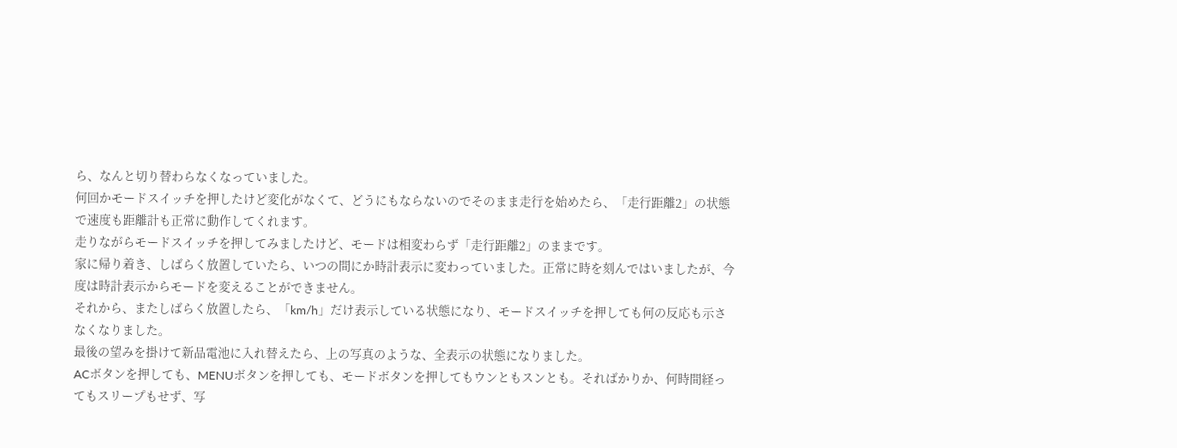ら、なんと切り替わらなくなっていました。
何回かモードスイッチを押したけど変化がなくて、どうにもならないのでそのまま走行を始めたら、「走行距離2」の状態で速度も距離計も正常に動作してくれます。
走りながらモードスイッチを押してみましたけど、モードは相変わらず「走行距離2」のままです。
家に帰り着き、しばらく放置していたら、いつの間にか時計表示に変わっていました。正常に時を刻んではいましたが、今度は時計表示からモードを変えることができません。
それから、またしばらく放置したら、「km/h」だけ表示している状態になり、モードスイッチを押しても何の反応も示さなくなりました。
最後の望みを掛けて新品電池に入れ替えたら、上の写真のような、全表示の状態になりました。
ACボタンを押しても、MENUボタンを押しても、モードボタンを押してもウンともスンとも。そればかりか、何時間経ってもスリープもせず、写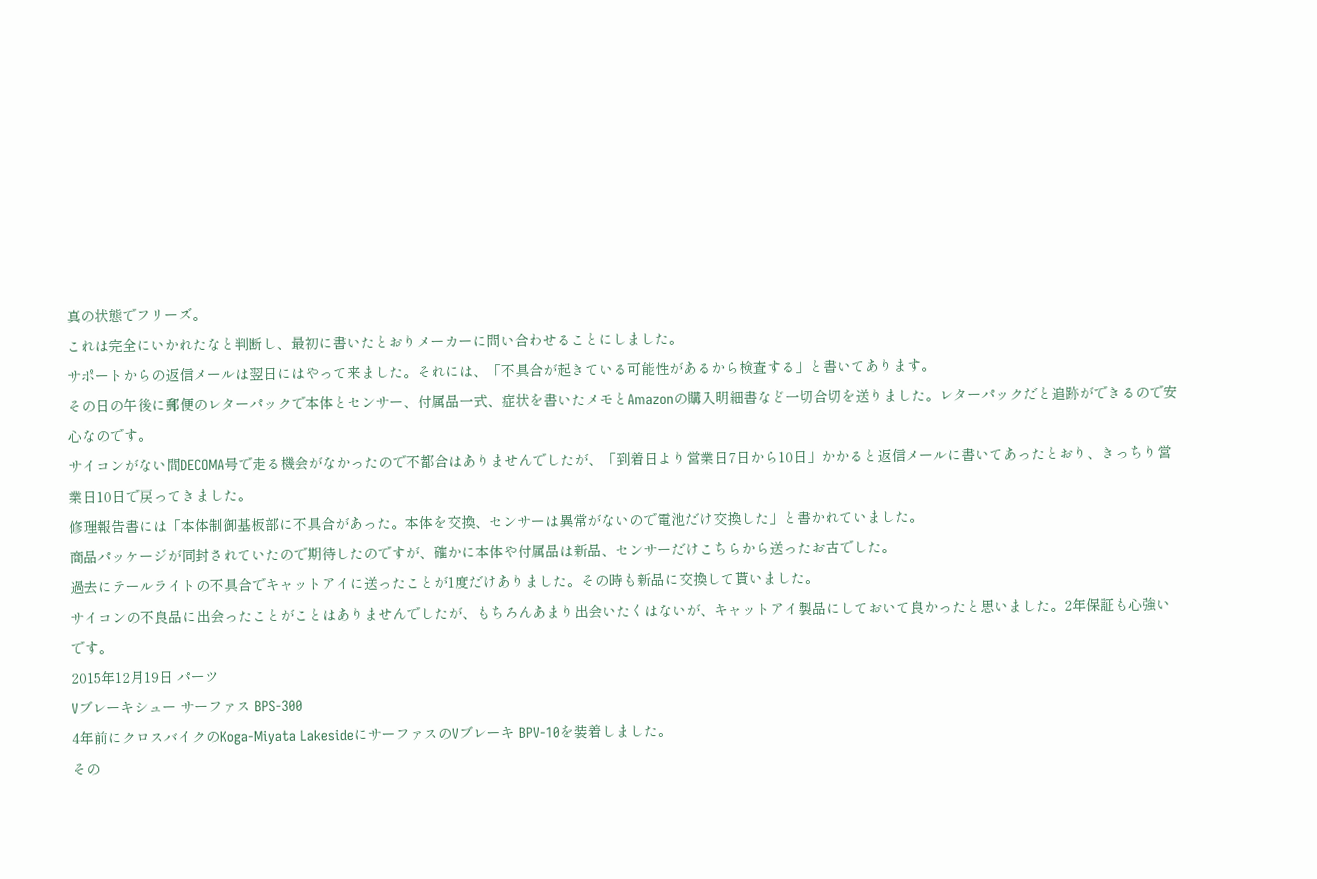真の状態でフリーズ。
これは完全にいかれたなと判断し、最初に書いたとおりメーカーに問い合わせることにしました。
サポートからの返信メールは翌日にはやって来ました。それには、「不具合が起きている可能性があるから検査する」と書いてあります。
その日の午後に郵便のレターパックで本体とセンサー、付属品一式、症状を書いたメモとAmazonの購入明細書など一切合切を送りました。レターパックだと追跡ができるので安心なのです。
サイコンがない間DECOMA号で走る機会がなかったので不都合はありませんでしたが、「到着日より営業日7日から10日」かかると返信メールに書いてあったとおり、きっちり営業日10日で戻ってきました。
修理報告書には「本体制御基板部に不具合があった。本体を交換、センサーは異常がないので電池だけ交換した」と書かれていました。
商品パッケージが同封されていたので期待したのですが、確かに本体や付属品は新品、センサーだけこちらから送ったお古でした。
過去にテールライトの不具合でキャットアイに送ったことが1度だけありました。その時も新品に交換して貰いました。
サイコンの不良品に出会ったことがことはありませんでしたが、もちろんあまり出会いたくはないが、キャットアイ製品にしておいて良かったと思いました。2年保証も心強いです。
2015年12月19日 パーツ
Vブレーキシュー サーファス BPS-300
4年前にクロスバイクのKoga-Miyata LakesideにサーファスのVブレーキ BPV-10を装着しました。
その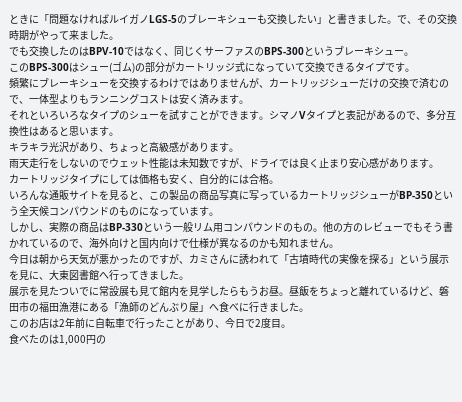ときに「問題なければルイガノLGS-5のブレーキシューも交換したい」と書きました。で、その交換時期がやって来ました。
でも交換したのはBPV-10ではなく、同じくサーファスのBPS-300というブレーキシュー。
このBPS-300はシュー(ゴム)の部分がカートリッジ式になっていて交換できるタイプです。
頻繁にブレーキシューを交換するわけではありませんが、カートリッジシューだけの交換で済むので、一体型よりもランニングコストは安く済みます。
それといろいろなタイプのシューを試すことができます。シマノVタイプと表記があるので、多分互換性はあると思います。
キラキラ光沢があり、ちょっと高級感があります。
雨天走行をしないのでウェット性能は未知数ですが、ドライでは良く止まり安心感があります。
カートリッジタイプにしては価格も安く、自分的には合格。
いろんな通販サイトを見ると、この製品の商品写真に写っているカートリッジシューがBP-350という全天候コンパウンドのものになっています。
しかし、実際の商品はBP-330という一般リム用コンパウンドのもの。他の方のレビューでもそう書かれているので、海外向けと国内向けで仕様が異なるのかも知れません。
今日は朝から天気が悪かったのですが、カミさんに誘われて「古墳時代の実像を探る」という展示を見に、大東図書館へ行ってきました。
展示を見たついでに常設展も見て館内を見学したらもうお昼。昼飯をちょっと離れているけど、磐田市の福田漁港にある「漁師のどんぶり屋」へ食べに行きました。
このお店は2年前に自転車で行ったことがあり、今日で2度目。
食べたのは1,000円の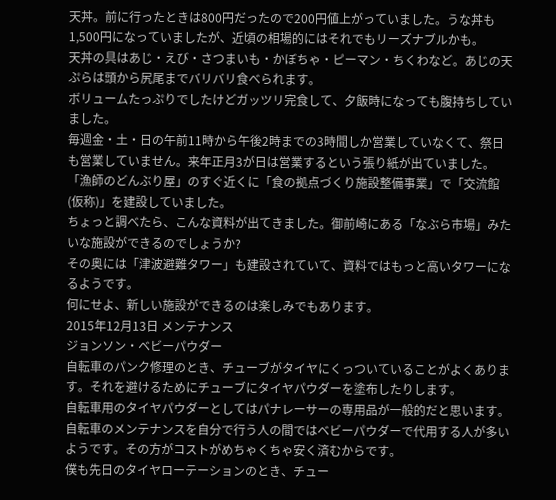天丼。前に行ったときは800円だったので200円値上がっていました。うな丼も1,500円になっていましたが、近頃の相場的にはそれでもリーズナブルかも。
天丼の具はあじ・えび・さつまいも・かぼちゃ・ピーマン・ちくわなど。あじの天ぷらは頭から尻尾までバリバリ食べられます。
ボリュームたっぷりでしたけどガッツリ完食して、夕飯時になっても腹持ちしていました。
毎週金・土・日の午前11時から午後2時までの3時間しか営業していなくて、祭日も営業していません。来年正月3が日は営業するという張り紙が出ていました。
「漁師のどんぶり屋」のすぐ近くに「食の拠点づくり施設整備事業」で「交流館(仮称)」を建設していました。
ちょっと調べたら、こんな資料が出てきました。御前崎にある「なぶら市場」みたいな施設ができるのでしょうか?
その奥には「津波避難タワー」も建設されていて、資料ではもっと高いタワーになるようです。
何にせよ、新しい施設ができるのは楽しみでもあります。
2015年12月13日 メンテナンス
ジョンソン・ベビーパウダー
自転車のパンク修理のとき、チューブがタイヤにくっついていることがよくあります。それを避けるためにチューブにタイヤパウダーを塗布したりします。
自転車用のタイヤパウダーとしてはパナレーサーの専用品が一般的だと思います。
自転車のメンテナンスを自分で行う人の間ではベビーパウダーで代用する人が多いようです。その方がコストがめちゃくちゃ安く済むからです。
僕も先日のタイヤローテーションのとき、チュー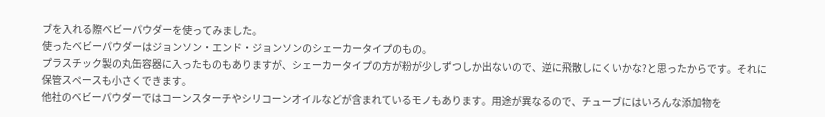ブを入れる際ベビーパウダーを使ってみました。
使ったベビーパウダーはジョンソン・エンド・ジョンソンのシェーカータイプのもの。
プラスチック製の丸缶容器に入ったものもありますが、シェーカータイプの方が粉が少しずつしか出ないので、逆に飛散しにくいかな?と思ったからです。それに保管スペースも小さくできます。
他社のベビーパウダーではコーンスターチやシリコーンオイルなどが含まれているモノもあります。用途が異なるので、チューブにはいろんな添加物を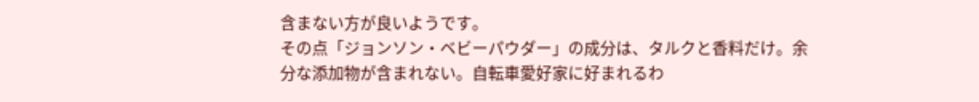含まない方が良いようです。
その点「ジョンソン・ベビーパウダー」の成分は、タルクと香料だけ。余分な添加物が含まれない。自転車愛好家に好まれるわ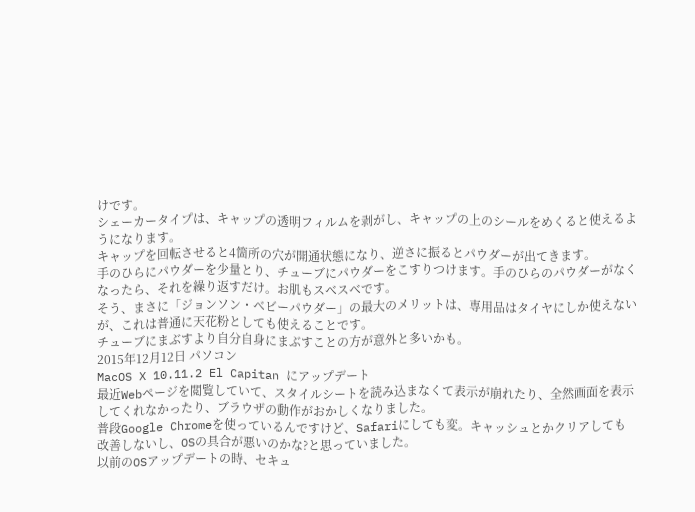けです。
シェーカータイプは、キャップの透明フィルムを剥がし、キャップの上のシールをめくると使えるようになります。
キャップを回転させると4箇所の穴が開通状態になり、逆さに振るとパウダーが出てきます。
手のひらにパウダーを少量とり、チューブにパウダーをこすりつけます。手のひらのパウダーがなくなったら、それを繰り返すだけ。お肌もスベスベです。
そう、まさに「ジョンソン・ベビーパウダー」の最大のメリットは、専用品はタイヤにしか使えないが、これは普通に天花粉としても使えることです。
チューブにまぶすより自分自身にまぶすことの方が意外と多いかも。
2015年12月12日 パソコン
MacOS X 10.11.2 El Capitan にアップデート
最近Webページを閲覧していて、スタイルシートを読み込まなくて表示が崩れたり、全然画面を表示してくれなかったり、ブラウザの動作がおかしくなりました。
普段Google Chromeを使っているんですけど、Safariにしても変。キャッシュとかクリアしても改善しないし、OSの具合が悪いのかな?と思っていました。
以前のOSアップデートの時、セキュ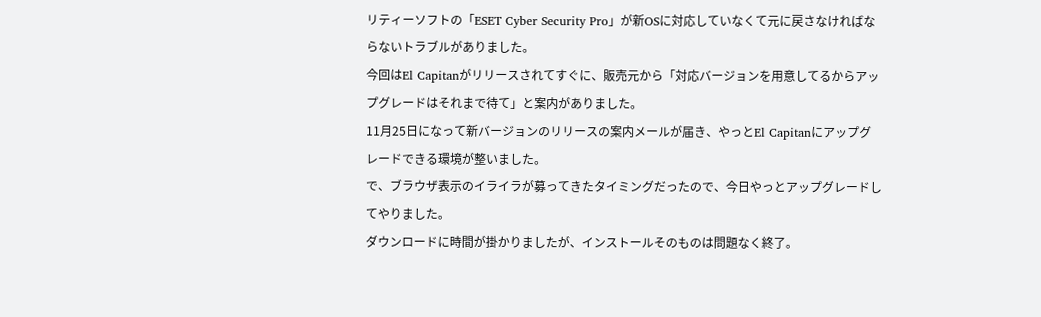リティーソフトの「ESET Cyber Security Pro」が新OSに対応していなくて元に戻さなければならないトラブルがありました。
今回はEl Capitanがリリースされてすぐに、販売元から「対応バージョンを用意してるからアップグレードはそれまで待て」と案内がありました。
11月25日になって新バージョンのリリースの案内メールが届き、やっとEl Capitanにアップグレードできる環境が整いました。
で、ブラウザ表示のイライラが募ってきたタイミングだったので、今日やっとアップグレードしてやりました。
ダウンロードに時間が掛かりましたが、インストールそのものは問題なく終了。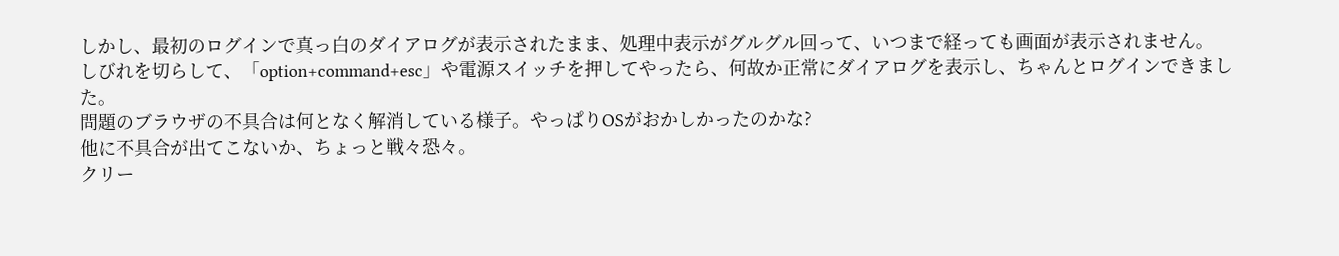しかし、最初のログインで真っ白のダイアログが表示されたまま、処理中表示がグルグル回って、いつまで経っても画面が表示されません。
しびれを切らして、「option+command+esc」や電源スイッチを押してやったら、何故か正常にダイアログを表示し、ちゃんとログインできました。
問題のブラウザの不具合は何となく解消している様子。やっぱりOSがおかしかったのかな?
他に不具合が出てこないか、ちょっと戦々恐々。
クリー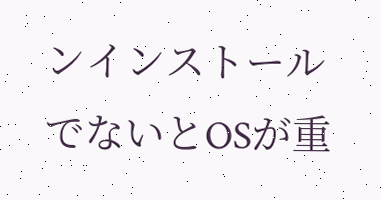ンインストールでないとOSが重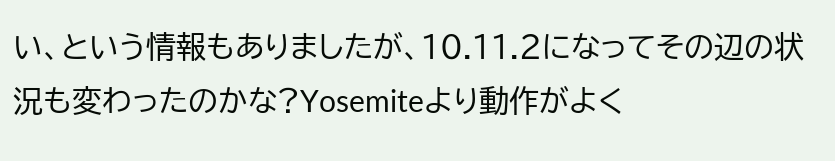い、という情報もありましたが、10.11.2になってその辺の状況も変わったのかな?Yosemiteより動作がよく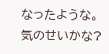なったような。気のせいかな?